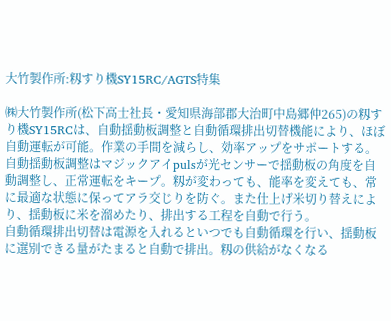大竹製作所:籾すり機SY15RC/AGTS特集

㈱大竹製作所(松下高士社長・愛知県海部郡大治町中島郷仲265)の籾すり機SY15RCは、自動揺動板調整と自動循環排出切替機能により、ほぼ自動運転が可能。作業の手間を減らし、効率アップをサポートする。
自動揺動板調整はマジックアイpulsが光センサーで揺動板の角度を自動調整し、正常運転をキープ。籾が変わっても、能率を変えても、常に最適な状態に保ってアラ交じりを防ぐ。また仕上げ米切り替えにより、揺動板に米を溜めたり、排出する工程を自動で行う。
自動循環排出切替は電源を入れるといつでも自動循環を行い、揺動板に選別できる量がたまると自動で排出。籾の供給がなくなる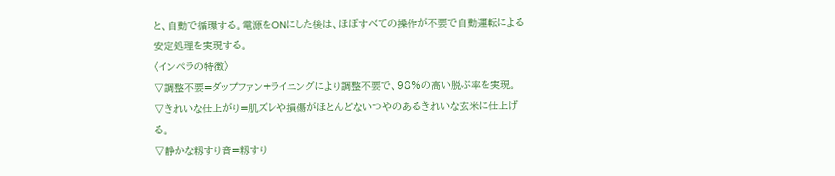と、自動で循環する。電源をONにした後は、ほぼすべての操作が不要で自動運転による安定処理を実現する。
〈インペラの特徴〉
▽調整不要=ダップファン+ライニングにより調整不要で、98%の高い脱ぷ率を実現。
▽きれいな仕上がり=肌ズレや損傷がほとんどないつやのあるきれいな玄米に仕上げる。
▽静かな籾すり音=籾すり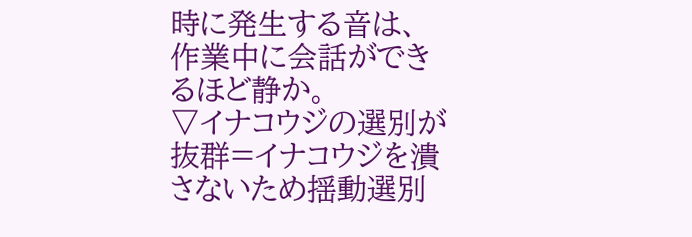時に発生する音は、作業中に会話ができるほど静か。
▽イナコウジの選別が抜群=イナコウジを潰さないため揺動選別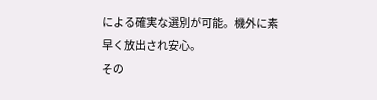による確実な選別が可能。機外に素早く放出され安心。
その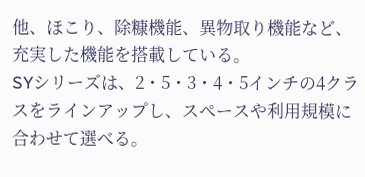他、ほこり、除糠機能、異物取り機能など、充実した機能を搭載している。
SYシリーズは、2・5・3・4・5インチの4クラスをラインアップし、スペースや利用規模に合わせて選べる。